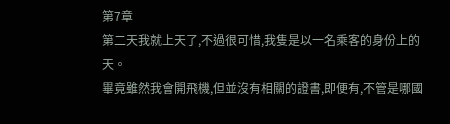第7章
第二天我就上天了,不過很可惜,我隻是以一名乘客的身份上的天。
畢竟雖然我會開飛機,但並沒有相關的證書,即便有,不管是哪國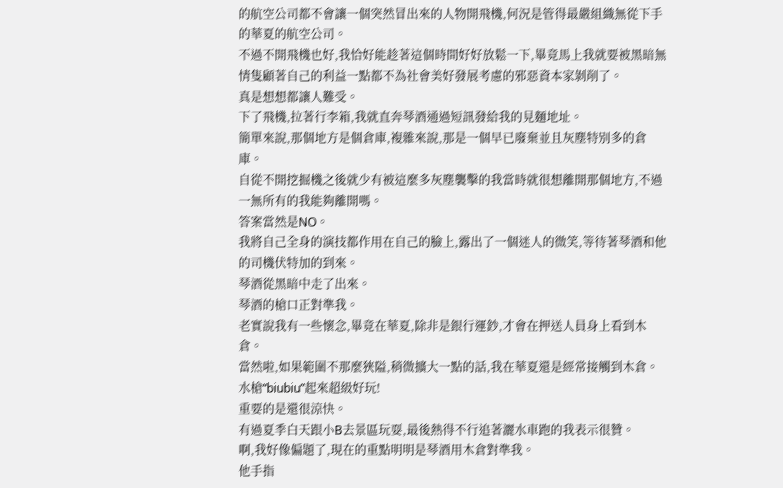的航空公司都不會讓一個突然冒出來的人物開飛機,何況是管得最嚴組織無從下手的華夏的航空公司。
不過不開飛機也好,我恰好能趁著這個時間好好放鬆一下,畢竟馬上我就要被黑暗無情隻顧著自己的利益一點都不為社會美好發展考慮的邪惡資本家剝削了。
真是想想都讓人難受。
下了飛機,拉著行李箱,我就直奔琴酒通過短訊發給我的見麵地址。
簡單來說,那個地方是個倉庫,複雜來說,那是一個早已廢棄並且灰塵特別多的倉庫。
自從不開挖掘機之後就少有被這麼多灰塵襲擊的我當時就很想離開那個地方,不過一無所有的我能夠離開嗎。
答案當然是NO。
我將自己全身的演技都作用在自己的臉上,露出了一個迷人的微笑,等待著琴酒和他的司機伏特加的到來。
琴酒從黑暗中走了出來。
琴酒的槍口正對準我。
老實說我有一些懷念,畢竟在華夏,除非是銀行運鈔,才會在押送人員身上看到木倉。
當然啦,如果範圍不那麼狹隘,稍微擴大一點的話,我在華夏還是經常接觸到木倉。
水槍“biubiu”起來超級好玩!
重要的是還很涼快。
有過夏季白天跟小B去景區玩耍,最後熱得不行追著灑水車跑的我表示很贊。
啊,我好像偏題了,現在的重點明明是琴酒用木倉對準我。
他手指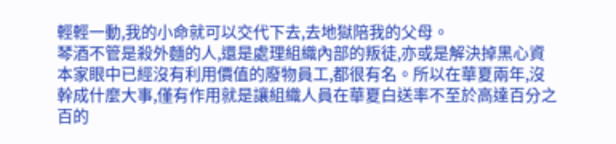輕輕一動,我的小命就可以交代下去,去地獄陪我的父母。
琴酒不管是殺外麵的人,還是處理組織內部的叛徒,亦或是解決掉黑心資本家眼中已經沒有利用價值的廢物員工,都很有名。所以在華夏兩年,沒幹成什麼大事,僅有作用就是讓組織人員在華夏白送率不至於高達百分之百的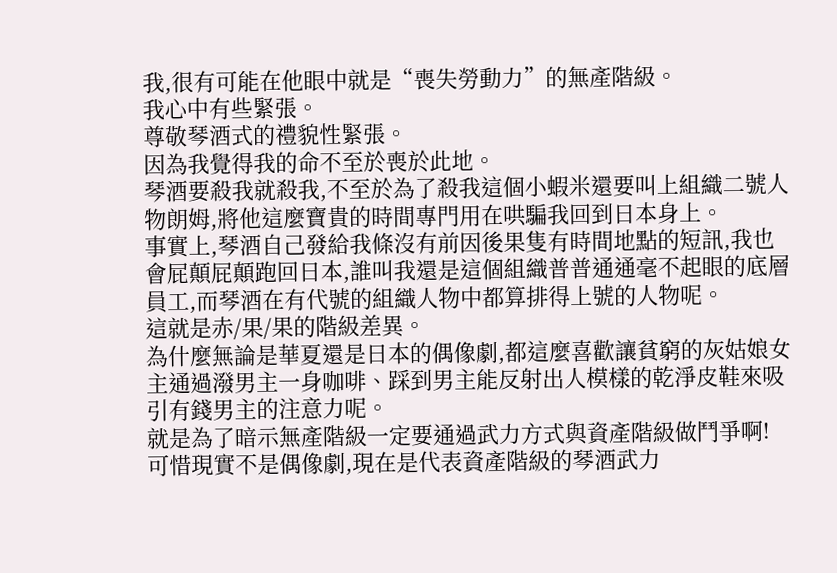我,很有可能在他眼中就是“喪失勞動力”的無產階級。
我心中有些緊張。
尊敬琴酒式的禮貌性緊張。
因為我覺得我的命不至於喪於此地。
琴酒要殺我就殺我,不至於為了殺我這個小蝦米還要叫上組織二號人物朗姆,將他這麼寶貴的時間專門用在哄騙我回到日本身上。
事實上,琴酒自己發給我條沒有前因後果隻有時間地點的短訊,我也會屁顛屁顛跑回日本,誰叫我還是這個組織普普通通毫不起眼的底層員工,而琴酒在有代號的組織人物中都算排得上號的人物呢。
這就是赤/果/果的階級差異。
為什麼無論是華夏還是日本的偶像劇,都這麼喜歡讓貧窮的灰姑娘女主通過潑男主一身咖啡、踩到男主能反射出人模樣的乾淨皮鞋來吸引有錢男主的注意力呢。
就是為了暗示無產階級一定要通過武力方式與資產階級做鬥爭啊!
可惜現實不是偶像劇,現在是代表資產階級的琴酒武力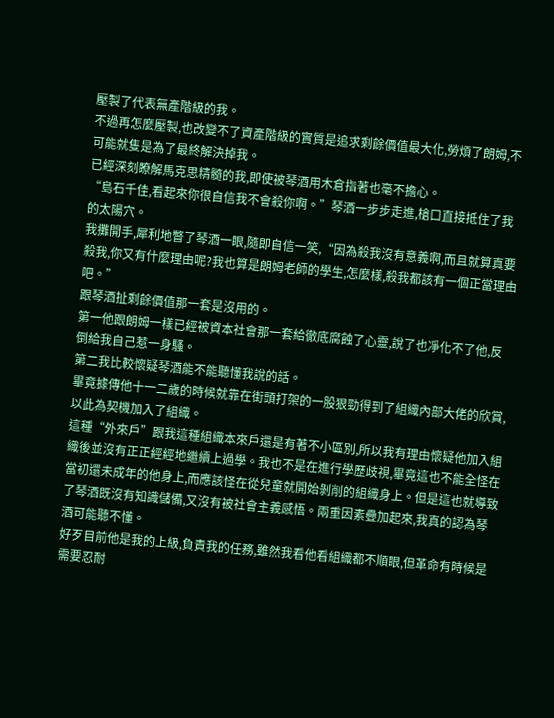壓製了代表無產階級的我。
不過再怎麼壓製,也改變不了資產階級的實質是追求剩餘價值最大化,勞煩了朗姆,不可能就隻是為了最終解決掉我。
已經深刻瞭解馬克思精髓的我,即使被琴酒用木倉指著也毫不擔心。
“島石千佳,看起來你很自信我不會殺你啊。”琴酒一步步走進,槍口直接抵住了我的太陽穴。
我攤開手,犀利地瞥了琴酒一眼,隨即自信一笑,“因為殺我沒有意義啊,而且就算真要殺我,你又有什麼理由呢?我也算是朗姆老師的學生,怎麼樣,殺我都該有一個正當理由吧。”
跟琴酒扯剩餘價值那一套是沒用的。
第一他跟朗姆一樣已經被資本社會那一套給徹底腐蝕了心靈,說了也凈化不了他,反倒給我自己惹一身騷。
第二我比較懷疑琴酒能不能聽懂我說的話。
畢竟據傳他十一二歲的時候就靠在街頭打架的一股狠勁得到了組織內部大佬的欣賞,以此為契機加入了組織。
這種“外來戶”跟我這種組織本來戶還是有著不小區別,所以我有理由懷疑他加入組織後並沒有正正經經地繼續上過學。我也不是在進行學歷歧視,畢竟這也不能全怪在當初還未成年的他身上,而應該怪在從兒童就開始剝削的組織身上。但是這也就導致了琴酒既沒有知識儲備,又沒有被社會主義感悟。兩重因素疊加起來,我真的認為琴酒可能聽不懂。
好歹目前他是我的上級,負責我的任務,雖然我看他看組織都不順眼,但革命有時候是需要忍耐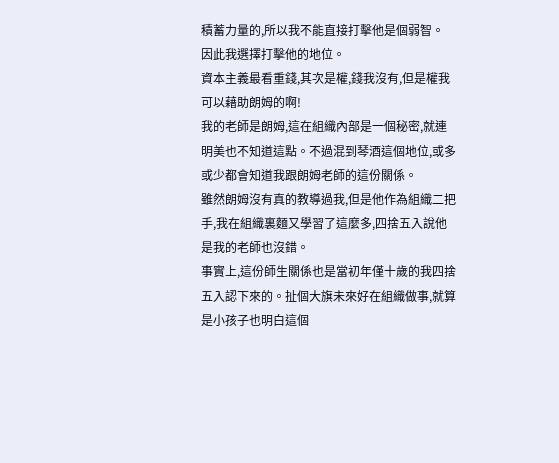積蓄力量的,所以我不能直接打擊他是個弱智。
因此我選擇打擊他的地位。
資本主義最看重錢,其次是權,錢我沒有,但是權我可以藉助朗姆的啊!
我的老師是朗姆,這在組織內部是一個秘密,就連明美也不知道這點。不過混到琴酒這個地位,或多或少都會知道我跟朗姆老師的這份關係。
雖然朗姆沒有真的教導過我,但是他作為組織二把手,我在組織裏麵又學習了這麼多,四捨五入說他是我的老師也沒錯。
事實上,這份師生關係也是當初年僅十歲的我四捨五入認下來的。扯個大旗未來好在組織做事,就算是小孩子也明白這個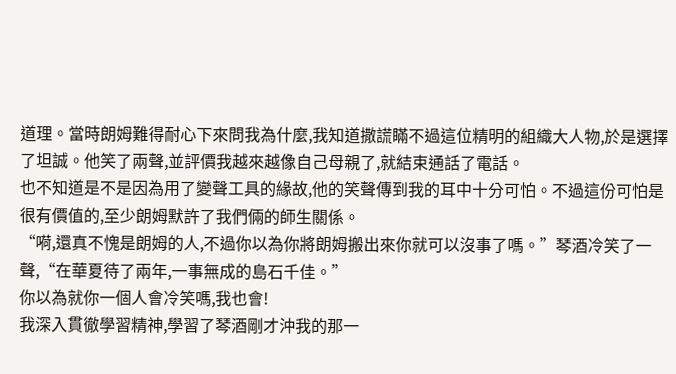道理。當時朗姆難得耐心下來問我為什麼,我知道撒謊瞞不過這位精明的組織大人物,於是選擇了坦誠。他笑了兩聲,並評價我越來越像自己母親了,就結束通話了電話。
也不知道是不是因為用了變聲工具的緣故,他的笑聲傳到我的耳中十分可怕。不過這份可怕是很有價值的,至少朗姆默許了我們倆的師生關係。
“嗬,還真不愧是朗姆的人,不過你以為你將朗姆搬出來你就可以沒事了嗎。”琴酒冷笑了一聲,“在華夏待了兩年,一事無成的島石千佳。”
你以為就你一個人會冷笑嗎,我也會!
我深入貫徹學習精神,學習了琴酒剛才沖我的那一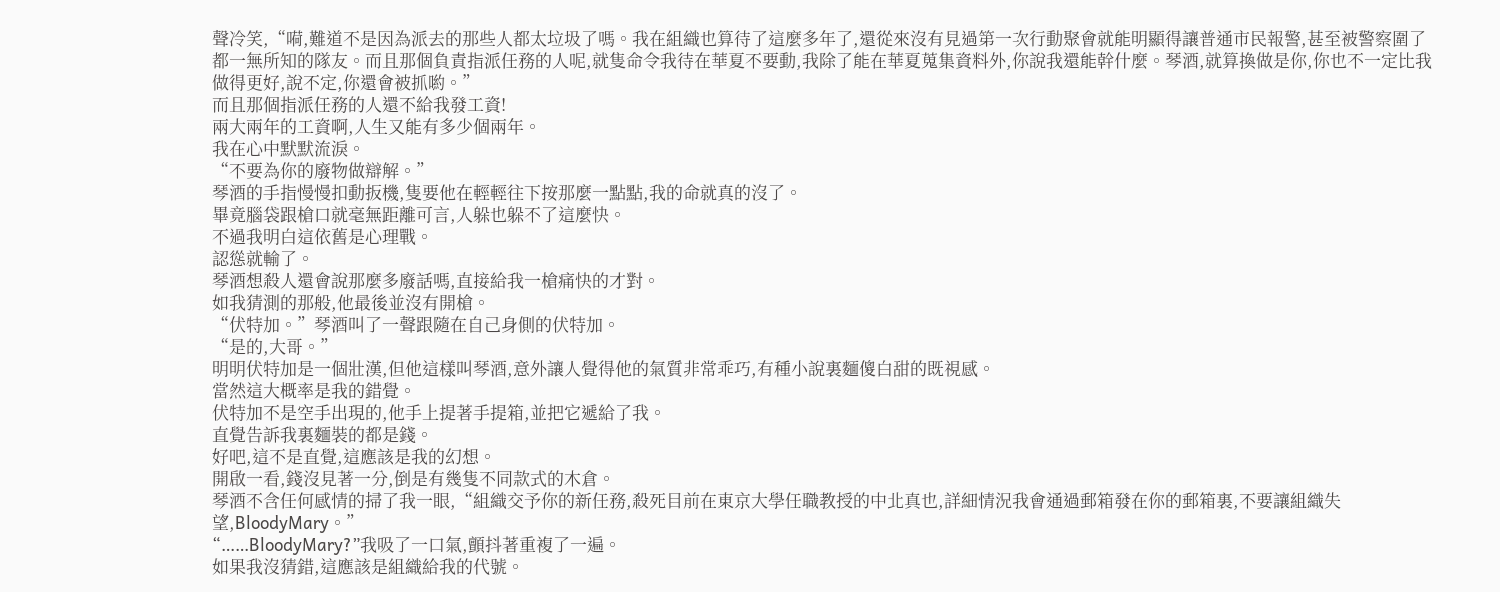聲冷笑,“嗬,難道不是因為派去的那些人都太垃圾了嗎。我在組織也算待了這麼多年了,還從來沒有見過第一次行動聚會就能明顯得讓普通市民報警,甚至被警察圍了都一無所知的隊友。而且那個負責指派任務的人呢,就隻命令我待在華夏不要動,我除了能在華夏蒐集資料外,你說我還能幹什麼。琴酒,就算換做是你,你也不一定比我做得更好,說不定,你還會被抓喲。”
而且那個指派任務的人還不給我發工資!
兩大兩年的工資啊,人生又能有多少個兩年。
我在心中默默流淚。
“不要為你的廢物做辯解。”
琴酒的手指慢慢扣動扳機,隻要他在輕輕往下按那麼一點點,我的命就真的沒了。
畢竟腦袋跟槍口就毫無距離可言,人躲也躲不了這麼快。
不過我明白這依舊是心理戰。
認慫就輸了。
琴酒想殺人還會說那麼多廢話嗎,直接給我一槍痛快的才對。
如我猜測的那般,他最後並沒有開槍。
“伏特加。”琴酒叫了一聲跟隨在自己身側的伏特加。
“是的,大哥。”
明明伏特加是一個壯漢,但他這樣叫琴酒,意外讓人覺得他的氣質非常乖巧,有種小說裏麵傻白甜的既視感。
當然這大概率是我的錯覺。
伏特加不是空手出現的,他手上提著手提箱,並把它遞給了我。
直覺告訴我裏麵裝的都是錢。
好吧,這不是直覺,這應該是我的幻想。
開啟一看,錢沒見著一分,倒是有幾隻不同款式的木倉。
琴酒不含任何感情的掃了我一眼,“組織交予你的新任務,殺死目前在東京大學任職教授的中北真也,詳細情況我會通過郵箱發在你的郵箱裏,不要讓組織失望,BloodyMary。”
“……BloodyMary?”我吸了一口氣,顫抖著重複了一遍。
如果我沒猜錯,這應該是組織給我的代號。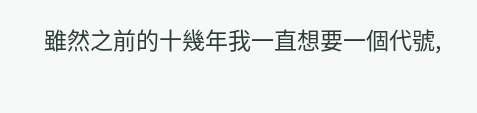雖然之前的十幾年我一直想要一個代號,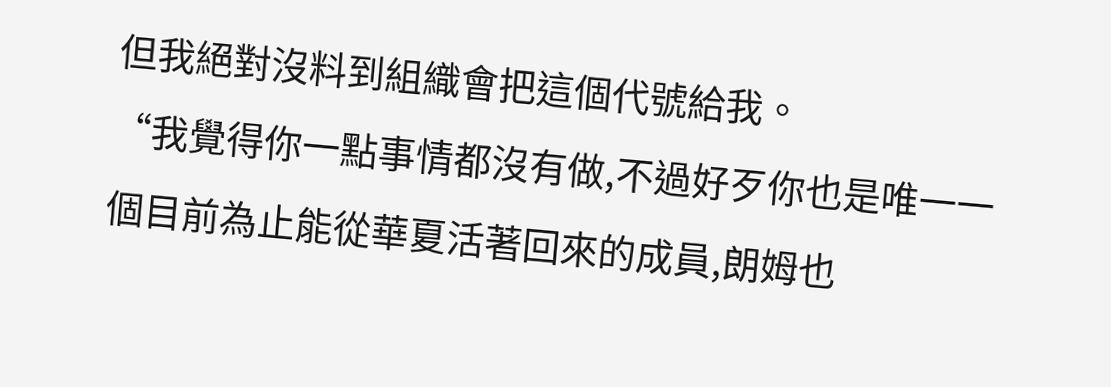但我絕對沒料到組織會把這個代號給我。
“我覺得你一點事情都沒有做,不過好歹你也是唯一一個目前為止能從華夏活著回來的成員,朗姆也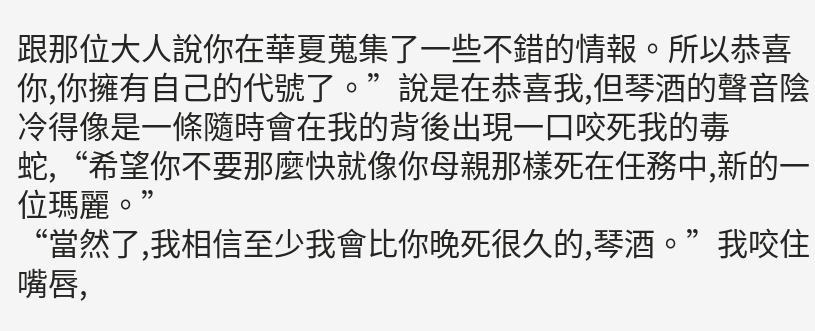跟那位大人說你在華夏蒐集了一些不錯的情報。所以恭喜你,你擁有自己的代號了。”說是在恭喜我,但琴酒的聲音陰冷得像是一條隨時會在我的背後出現一口咬死我的毒蛇,“希望你不要那麼快就像你母親那樣死在任務中,新的一位瑪麗。”
“當然了,我相信至少我會比你晚死很久的,琴酒。”我咬住嘴唇,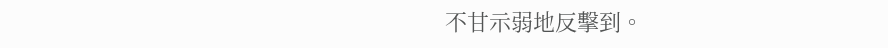不甘示弱地反擊到。